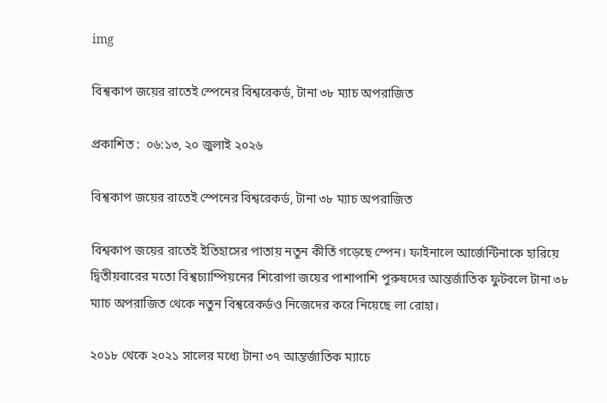img

বিশ্বকাপ জয়ের রাতেই স্পেনের বিশ্বরেকর্ড, টানা ৩৮ ম্যাচ অপরাজিত

প্রকাশিত :  ০৬:১৩, ২০ জুলাই ২০২৬

বিশ্বকাপ জয়ের রাতেই স্পেনের বিশ্বরেকর্ড, টানা ৩৮ ম্যাচ অপরাজিত

বিশ্বকাপ জয়ের রাতেই ইতিহাসের পাতায় নতুন কীর্তি গড়েছে স্পেন। ফাইনালে আর্জেন্টিনাকে হারিয়ে দ্বিতীয়বারের মতো বিশ্বচ্যাম্পিয়নের শিরোপা জয়ের পাশাপাশি পুরুষদের আন্তর্জাতিক ফুটবলে টানা ৩৮ ম্যাচ অপরাজিত থেকে নতুন বিশ্বরেকর্ডও নিজেদের করে নিয়েছে লা রোহা।

২০১৮ থেকে ২০২১ সালের মধ্যে টানা ৩৭ আন্তর্জাতিক ম্যাচে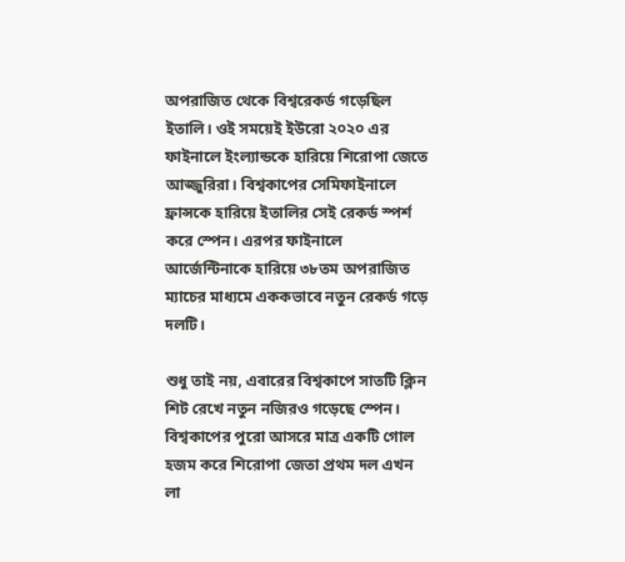অপরাজিত থেকে বিশ্বরেকর্ড গড়েছিল ইতালি। ওই সময়েই ইউরো ২০২০ এর ফাইনালে ইংল্যান্ডকে হারিয়ে শিরোপা জেতে আজ্জুরিরা। বিশ্বকাপের সেমিফাইনালে ফ্রান্সকে হারিয়ে ইতালির সেই রেকর্ড স্পর্শ করে স্পেন। এরপর ফাইনালে আর্জেন্টিনাকে হারিয়ে ৩৮তম অপরাজিত ম্যাচের মাধ্যমে এককভাবে নতুন রেকর্ড গড়ে দলটি।

শুধু তাই নয়, এবারের বিশ্বকাপে সাতটি ক্লিন শিট রেখে নতুন নজিরও গড়েছে স্পেন। বিশ্বকাপের পুরো আসরে মাত্র একটি গোল হজম করে শিরোপা জেতা প্রথম দল এখন লা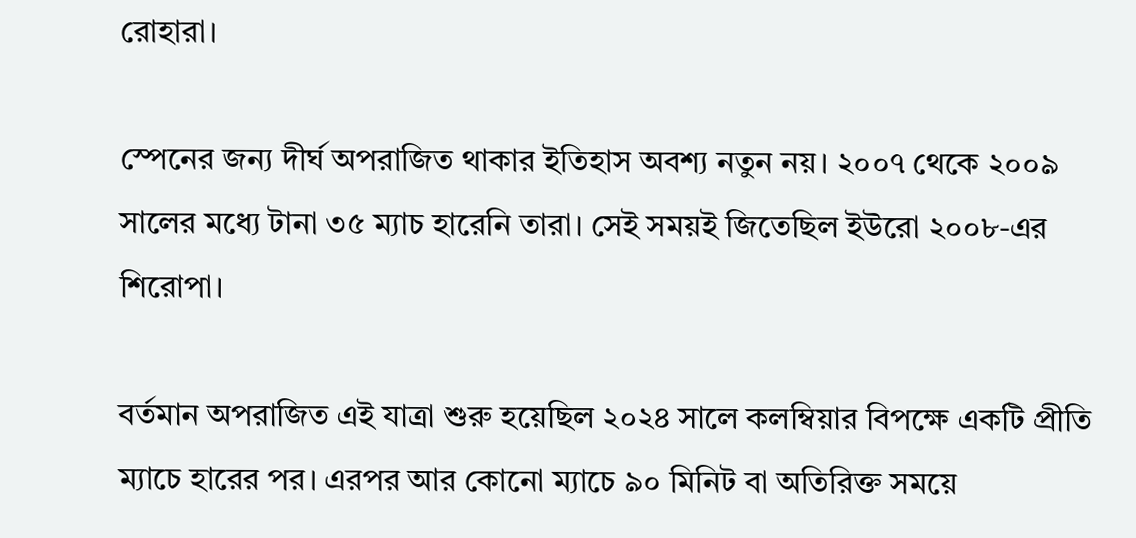রোহারা।

স্পেনের জন্য দীর্ঘ অপরাজিত থাকার ইতিহাস অবশ্য নতুন নয়। ২০০৭ থেকে ২০০৯ সালের মধ্যে টানা ৩৫ ম্যাচ হারেনি তারা। সেই সময়ই জিতেছিল ইউরো ২০০৮-এর শিরোপা।

বর্তমান অপরাজিত এই যাত্রা শুরু হয়েছিল ২০২৪ সালে কলম্বিয়ার বিপক্ষে একটি প্রীতি ম্যাচে হারের পর। এরপর আর কোনো ম্যাচে ৯০ মিনিট বা অতিরিক্ত সময়ে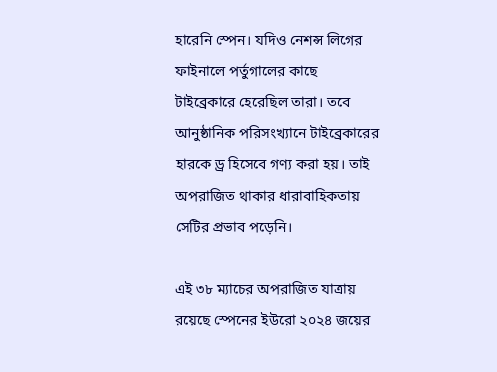হারেনি স্পেন। যদিও নেশন্স লিগের ফাইনালে পর্তুগালের কাছে টাইব্রেকারে হেরেছিল তারা। তবে আনুষ্ঠানিক পরিসংখ্যানে টাইব্রেকারের হারকে ড্র হিসেবে গণ্য করা হয়। তাই অপরাজিত থাকার ধারাবাহিকতায় সেটির প্রভাব পড়েনি।

এই ৩৮ ম্যাচের অপরাজিত যাত্রায় রয়েছে স্পেনের ইউরো ২০২৪ জয়ের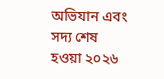অভিযান এবং সদ্য শেষ হওয়া ২০২৬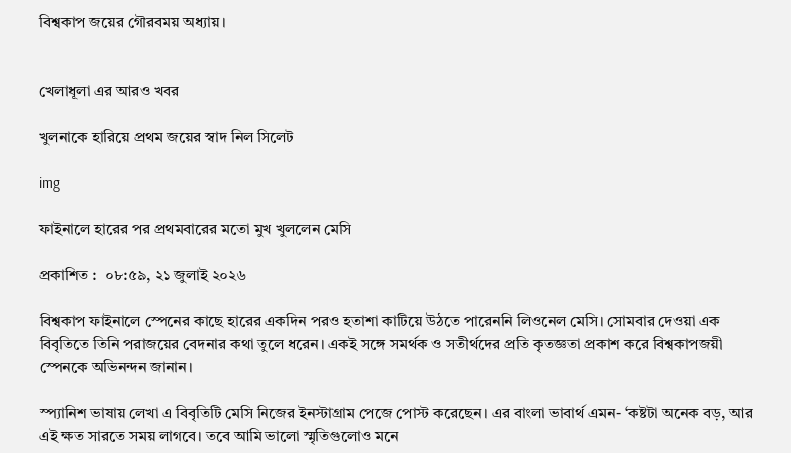বিশ্বকাপ জয়ের গৌরবময় অধ্যায়।


খেলাধূলা এর আরও খবর

খুলনাকে হারিয়ে প্রথম জয়ের স্বাদ নিল সিলেট

img

ফাইনালে হারের পর প্রথমবারের মতো মুখ খুললেন মেসি

প্রকাশিত :  ০৮:৫৯, ২১ জুলাই ২০২৬

বিশ্বকাপ ফাইনালে স্পেনের কাছে হারের একদিন পরও হতাশা কাটিয়ে উঠতে পারেননি লিওনেল মেসি। সোমবার দেওয়া এক বিবৃতিতে তিনি পরাজয়ের বেদনার কথা তুলে ধরেন। একই সঙ্গে সমর্থক ও সতীর্থদের প্রতি কৃতজ্ঞতা প্রকাশ করে বিশ্বকাপজয়ী স্পেনকে অভিনন্দন জানান।

স্প্যানিশ ভাষায় লেখা এ বিবৃতিটি মেসি নিজের ইনস্টাগ্রাম পেজে পোস্ট করেছেন। এর বাংলা ভাবার্থ এমন- ‘কষ্টটা অনেক বড়, আর এই ক্ষত সারতে সময় লাগবে। তবে আমি ভালো স্মৃতিগুলোও মনে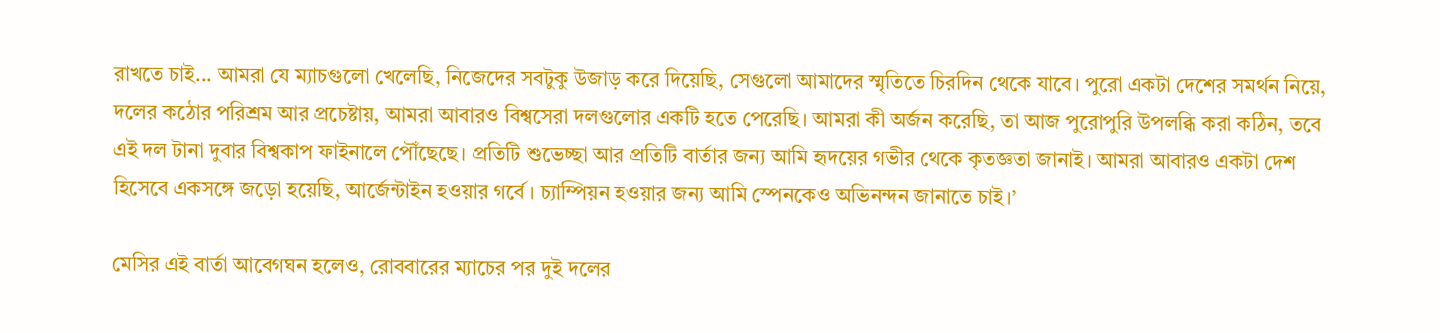রাখতে চাই... আমরা যে ম্যাচগুলো খেলেছি, নিজেদের সবটুকু উজাড় করে দিয়েছি, সেগুলো আমাদের স্মৃতিতে চিরদিন থেকে যাবে। পুরো একটা দেশের সমর্থন নিয়ে, দলের কঠোর পরিশ্রম আর প্রচেষ্টায়, আমরা আবারও বিশ্বসেরা দলগুলোর একটি হতে পেরেছি। আমরা কী অর্জন করেছি, তা আজ পুরোপুরি উপলব্ধি করা কঠিন, তবে এই দল টানা দুবার বিশ্বকাপ ফাইনালে পৌঁছেছে। প্রতিটি শুভেচ্ছা আর প্রতিটি বার্তার জন্য আমি হৃদয়ের গভীর থেকে কৃতজ্ঞতা জানাই। আমরা আবারও একটা দেশ হিসেবে একসঙ্গে জড়ো হয়েছি, আর্জেন্টাইন হওয়ার গর্বে। চ্যাম্পিয়ন হওয়ার জন্য আমি স্পেনকেও অভিনন্দন জানাতে চাই।’

মেসির এই বার্তা আবেগঘন হলেও, রোববারের ম্যাচের পর দুই দলের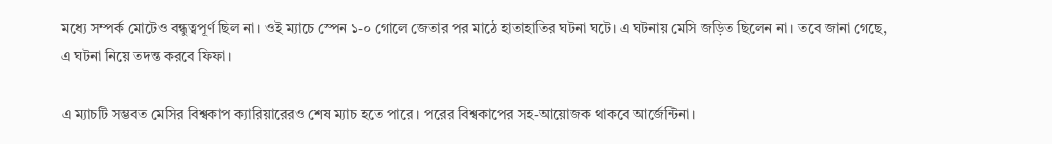মধ্যে সম্পর্ক মোটেও বন্ধুত্বপূর্ণ ছিল না। ওই ম্যাচে স্পেন ১-০ গোলে জেতার পর মাঠে হাতাহাতির ঘটনা ঘটে। এ ঘটনায় মেসি জড়িত ছিলেন না। তবে জানা গেছে, এ ঘটনা নিয়ে তদন্ত করবে ফিফা।

এ ম্যাচটি সম্ভবত মেসির বিশ্বকাপ ক্যারিয়ারেরও শেষ ম্যাচ হতে পারে। পরের বিশ্বকাপের সহ-আয়োজক থাকবে আর্জেন্টিনা।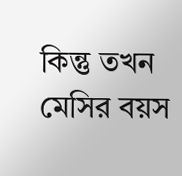কিন্তু তখন মেসির বয়স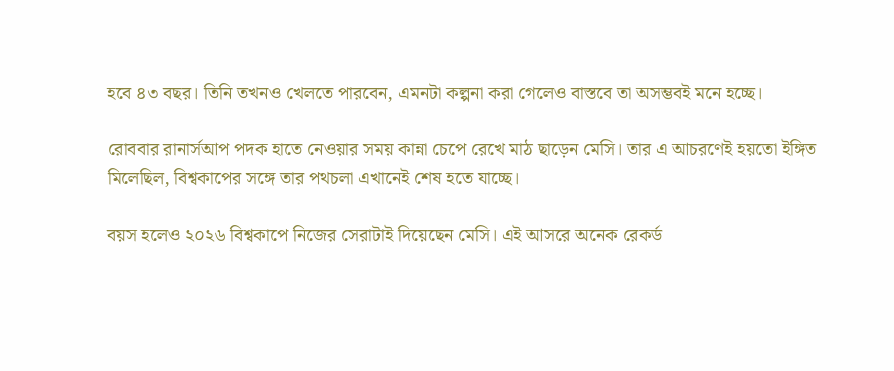হবে ৪৩ বছর। তিনি তখনও খেলতে পারবেন, এমনটা কল্পনা করা গেলেও বাস্তবে তা অসম্ভবই মনে হচ্ছে।

রোববার রানার্সআপ পদক হাতে নেওয়ার সময় কান্না চেপে রেখে মাঠ ছাড়েন মেসি। তার এ আচরণেই হয়তো ইঙ্গিত মিলেছিল, বিশ্বকাপের সঙ্গে তার পথচলা এখানেই শেষ হতে যাচ্ছে।

বয়স হলেও ২০২৬ বিশ্বকাপে নিজের সেরাটাই দিয়েছেন মেসি। এই আসরে অনেক রেকর্ড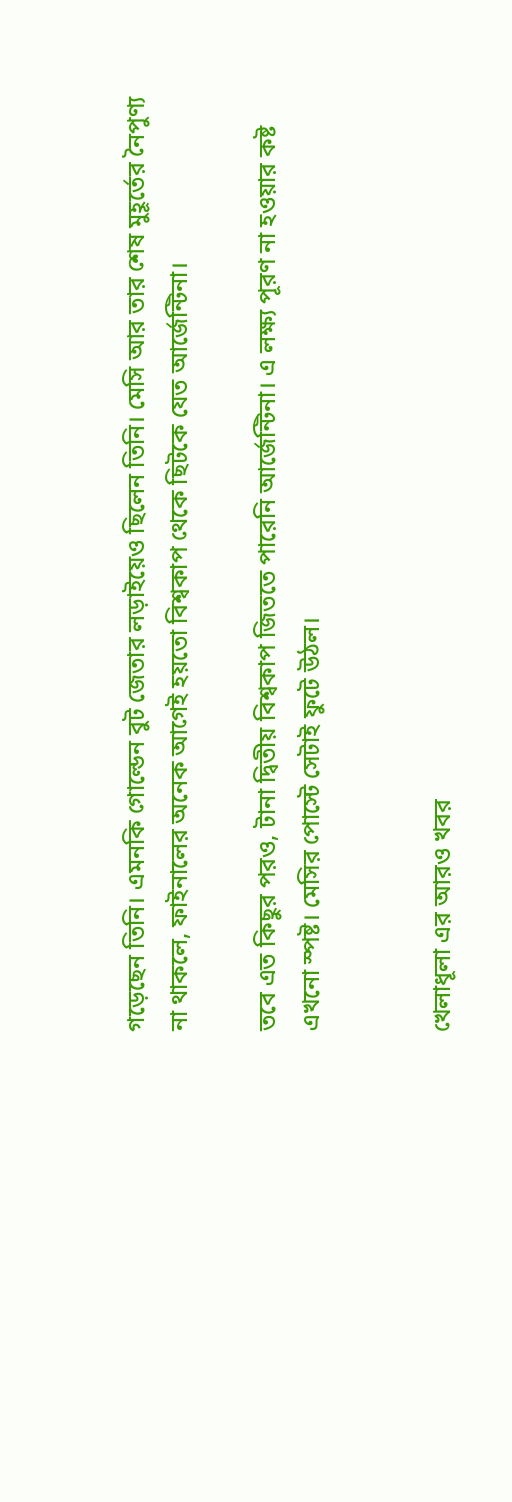গড়েছেন তিনি। এমনকি গোল্ডেন বুট জেতার লড়াইয়েও ছিলেন তিনি। মেসি আর তার শেষ মুহূর্তের নৈপুণ্য না থাকলে, ফাইনালের অনেক আগেই হয়তো বিশ্বকাপ থেকে ছিটকে যেত আর্জেন্টিনা।

তবে এত কিছুর পরও, টানা দ্বিতীয় বিশ্বকাপ জিততে পারেনি আর্জেন্টিনা। এ লক্ষ্য পূরণ না হওয়ার কষ্ট এখনো স্পষ্ট। মেসির পোস্টে সেটাই ফুটে উঠল।


খেলাধূলা এর আরও খবর